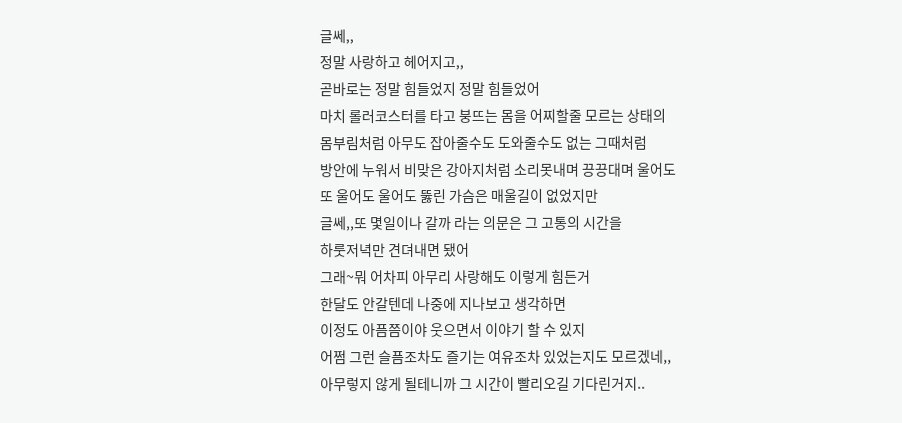글쎄,,
정말 사랑하고 헤어지고,,
곧바로는 정말 힘들었지 정말 힘들었어
마치 롤러코스터를 타고 붕뜨는 몸을 어찌할줄 모르는 상태의
몸부림처럼 아무도 잡아줄수도 도와줄수도 없는 그때처럼
방안에 누워서 비맞은 강아지처럼 소리못내며 끙끙대며 울어도
또 울어도 울어도 뚫린 가슴은 매울길이 없었지만
글쎄,,또 몇일이나 갈까 라는 의문은 그 고통의 시간을
하룻저녁만 견뎌내면 됐어
그래~뭐 어차피 아무리 사랑해도 이렇게 힘든거
한달도 안갈텐데 나중에 지나보고 생각하면
이정도 아픔쯤이야 웃으면서 이야기 할 수 있지
어쩜 그런 슬픔조차도 즐기는 여유조차 있었는지도 모르겠네,,
아무렇지 않게 될테니까 그 시간이 빨리오길 기다린거지..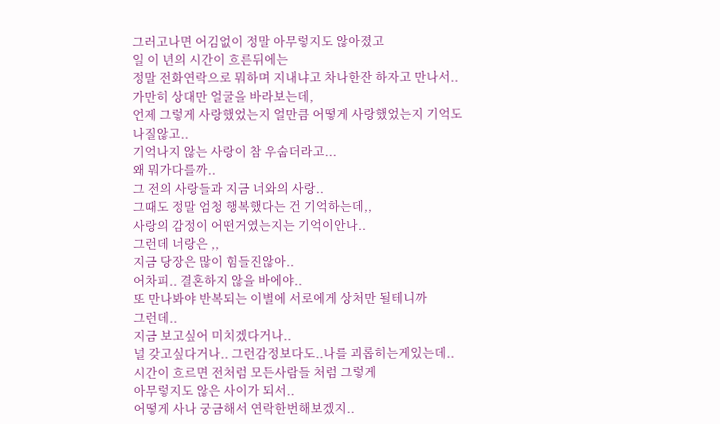그러고나면 어김없이 정말 아무렇지도 않아졌고
일 이 년의 시간이 흐른뒤에는
정말 전화연락으로 뭐하며 지내냐고 차나한잔 하자고 만나서..
가만히 상대만 얼굴을 바라보는데,
언제 그렇게 사랑했었는지 얼만큼 어떻게 사랑했었는지 기억도
나질않고..
기억나지 않는 사랑이 참 우숩더라고...
왜 뭐가다를까..
그 전의 사랑들과 지금 너와의 사랑..
그때도 정말 엄청 행복했다는 건 기억하는데,,
사랑의 감정이 어떤거였는지는 기억이안나..
그런데 너랑은 ,,
지금 당장은 많이 힘들진않아..
어차피.. 결혼하지 않을 바에야..
또 만나봐야 반복되는 이별에 서로에게 상처만 될테니까
그런데..
지금 보고싶어 미치겠다거나..
널 갖고싶다거나.. 그런감정보다도..나를 괴롭히는게있는데..
시간이 흐르면 전처럼 모든사람들 처럼 그렇게
아무렇지도 않은 사이가 되서..
어떻게 사나 궁금해서 연락한번해보겠지..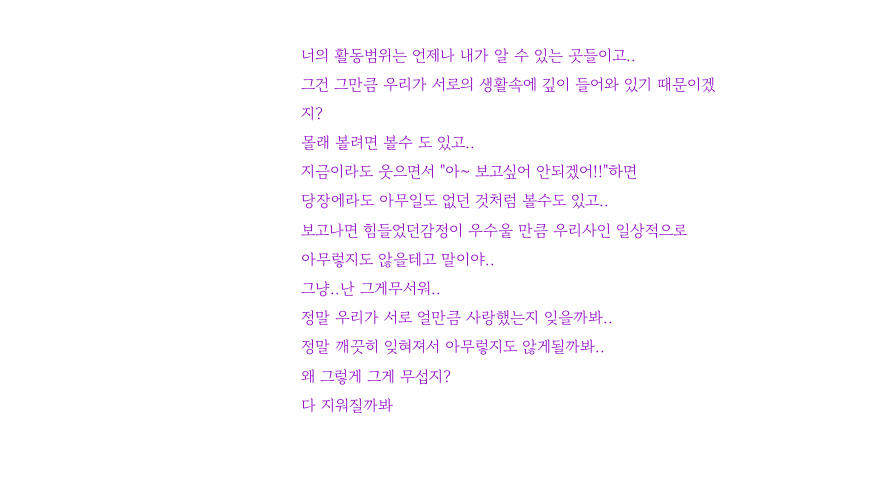너의 활동범위는 언제나 내가 알 수 있는 곳들이고..
그건 그만큼 우리가 서로의 생활속에 깊이 들어와 있기 때문이겠
지?
몰래 볼려면 볼수 도 있고..
지금이라도 웃으면서 "아~ 보고싶어 안되겠어!!"하면
당장에라도 아무일도 없던 것처럼 볼수도 있고..
보고나면 힘들었던감정이 우수울 만큼 우리사인 일상적으로
아무렇지도 않을테고 말이야..
그냥..난 그게무서워..
정말 우리가 서로 얼만큼 사랑했는지 잊을까봐..
정말 깨끗히 잊혀져서 아무렇지도 않게될까봐..
왜 그렇게 그게 무섭지?
다 지워질까봐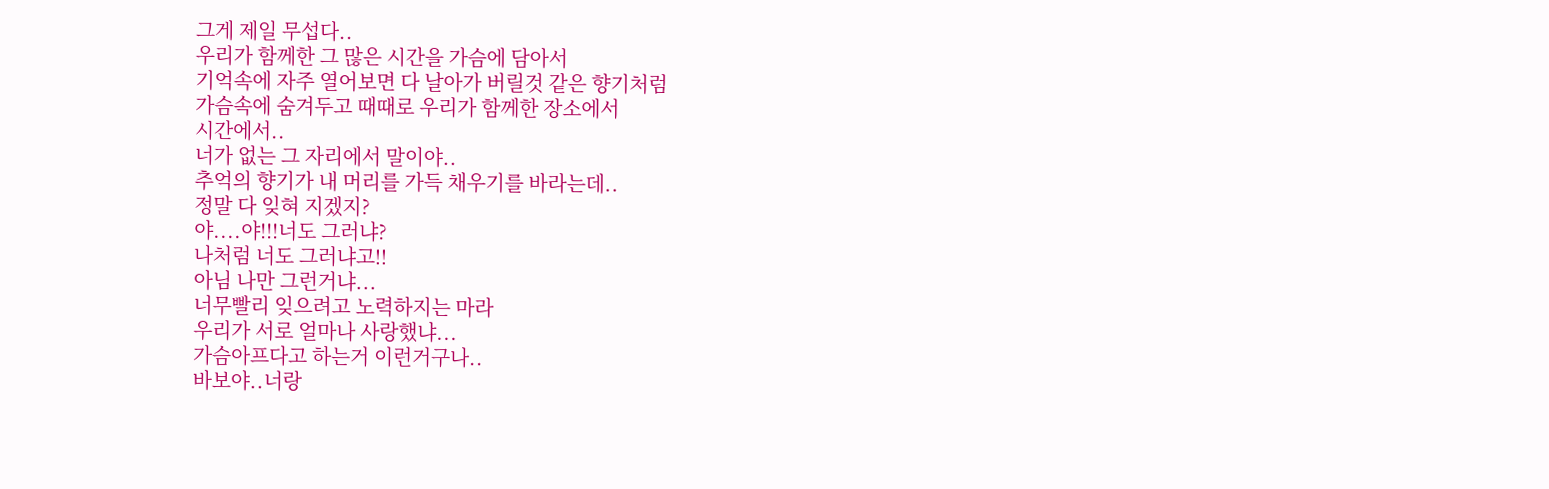그게 제일 무섭다..
우리가 함께한 그 많은 시간을 가슴에 담아서
기억속에 자주 열어보면 다 날아가 버릴것 같은 향기처럼
가슴속에 숨겨두고 때때로 우리가 함께한 장소에서
시간에서..
너가 없는 그 자리에서 말이야..
추억의 향기가 내 머리를 가득 채우기를 바라는데..
정말 다 잊혀 지겠지?
야....야!!!너도 그러냐?
나처럼 너도 그러냐고!!
아님 나만 그런거냐...
너무빨리 잊으려고 노력하지는 마라
우리가 서로 얼마나 사랑했냐...
가슴아프다고 하는거 이런거구나..
바보야..너랑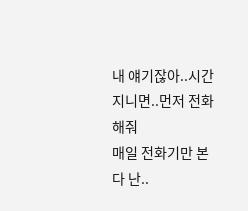내 얘기잖아..시간 지니면..먼저 전화해줘
매일 전화기만 본다 난..